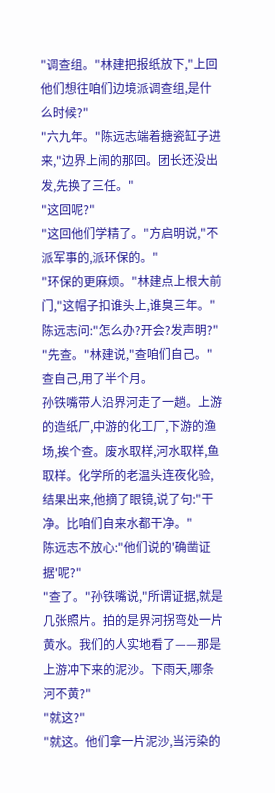"调查组。"林建把报纸放下,"上回他们想往咱们边境派调查组,是什么时候?"
"六九年。"陈远志端着搪瓷缸子进来,"边界上闹的那回。团长还没出发,先换了三任。"
"这回呢?"
"这回他们学精了。"方启明说,"不派军事的,派环保的。"
"环保的更麻烦。"林建点上根大前门,"这帽子扣谁头上,谁臭三年。"
陈远志问:"怎么办?开会?发声明?"
"先查。"林建说,"查咱们自己。"
查自己,用了半个月。
孙铁嘴带人沿界河走了一趟。上游的造纸厂,中游的化工厂,下游的渔场,挨个查。废水取样,河水取样,鱼取样。化学所的老温头连夜化验,结果出来,他摘了眼镜,说了句:"干净。比咱们自来水都干净。"
陈远志不放心:"他们说的'确凿证据'呢?"
"查了。"孙铁嘴说,"所谓证据,就是几张照片。拍的是界河拐弯处一片黄水。我们的人实地看了——那是上游冲下来的泥沙。下雨天,哪条河不黄?"
"就这?"
"就这。他们拿一片泥沙,当污染的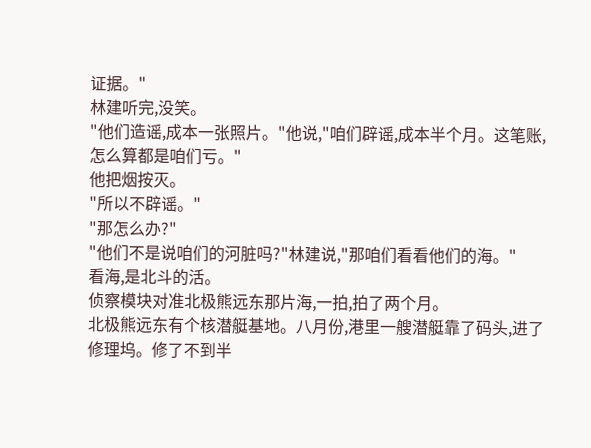证据。"
林建听完,没笑。
"他们造谣,成本一张照片。"他说,"咱们辟谣,成本半个月。这笔账,怎么算都是咱们亏。"
他把烟按灭。
"所以不辟谣。"
"那怎么办?"
"他们不是说咱们的河脏吗?"林建说,"那咱们看看他们的海。"
看海,是北斗的活。
侦察模块对准北极熊远东那片海,一拍,拍了两个月。
北极熊远东有个核潜艇基地。八月份,港里一艘潜艇靠了码头,进了修理坞。修了不到半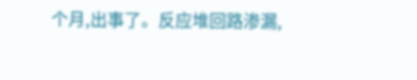个月,出事了。反应堆回路渗漏,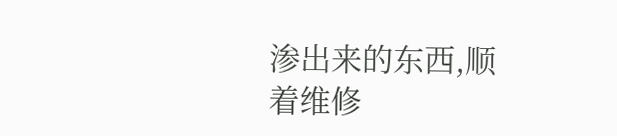渗出来的东西,顺着维修